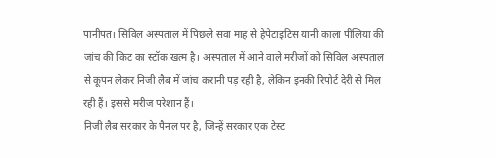पानीपत। सिविल अस्पताल में पिछले सवा माह से हेपेटाइटिस यानी काला पीलिया की जांच की किट का स्टॉक खत्म है। अस्पताल में आने वाले मरीजों को सिविल अस्पताल से कूपन लेकर निजी लैब में जांच करानी पड़ रही है, लेकिन इनकी रिपोर्ट देरी से मिल रही हैं। इससे मरीज परेशान हैं।
निजी लैब सरकार के पैनल पर है, जिन्हें सरकार एक टेस्ट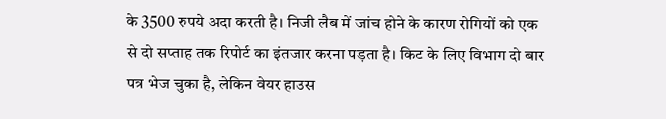के 3500 रुपये अदा करती है। निजी लैब में जांच होने के कारण रोगियों को एक से दो सप्ताह तक रिपोर्ट का इंतजार करना पड़ता है। किट के लिए विभाग दो बार पत्र भेज चुका है, लेकिन वेयर हाउस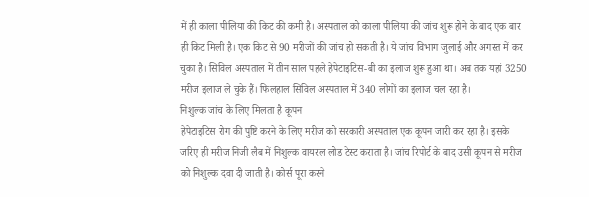में ही काला पीलिया की किट की कमी है। अस्पताल को काला पीलिया की जांच शुरू होने के बाद एक बार ही किट मिली है। एक किट से 90 मरीजों की जांच हो सकती है। ये जांच विभाग जुलाई और अगस्त में कर चुका है। सिविल अस्पताल में तीन साल पहले हेपेटाइटिस-बी का इलाज शुरू हुआ था। अब तक यहां 3250 मरीज इलाज ले चुके हैं। फिलहाल सिविल अस्पताल में 340 लोगों का इलाज चल रहा है।
निशुल्क जांच के लिए मिलता है कूपन
हेपेटाइटिस रोग की पुष्टि करने के लिए मरीज को सरकारी अस्पताल एक कूपन जारी कर रहा है। इसके जरिए ही मरीज निजी लैब में निशुल्क वायरल लोड टेस्ट कराता है। जांच रिपोर्ट के बाद उसी कूपन से मरीज को निशुल्क दवा दी जाती है। कोर्स पूरा करने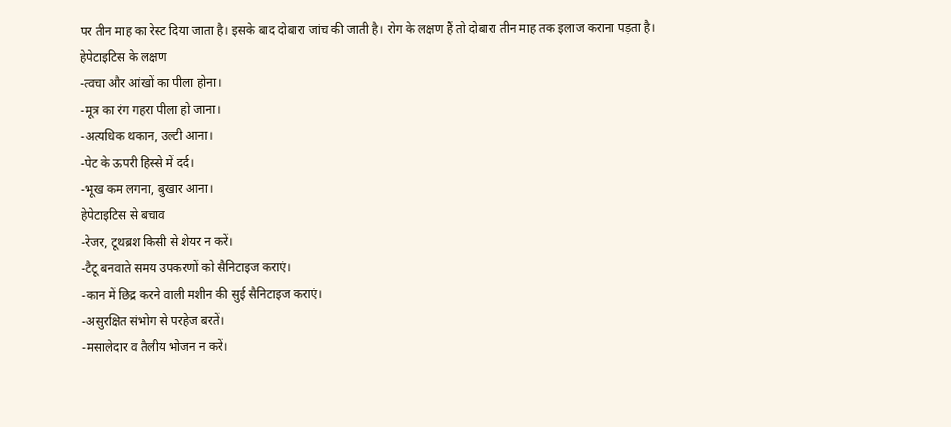पर तीन माह का रेस्ट दिया जाता है। इसके बाद दोबारा जांच की जाती है। रोग के लक्षण हैं तो दोबारा तीन माह तक इलाज कराना पड़ता है।
हेपेटाइटिस के लक्षण
-त्वचा और आंखों का पीला होना।
-मूत्र का रंग गहरा पीला हो जाना।
-अत्यधिक थकान, उल्टी आना।
-पेट के ऊपरी हिस्से में दर्द।
-भूख कम लगना, बुखार आना।
हेपेटाइटिस से बचाव
-रेजर, टूथब्रश किसी से शेयर न करें।
-टैटू बनवाते समय उपकरणों को सैनिटाइज कराएं।
-कान में छिद्र करने वाली मशीन की सुई सैनिटाइज कराएं।
-असुरक्षित संभोग से परहेज बरतें।
-मसालेदार व तैलीय भोजन न करें।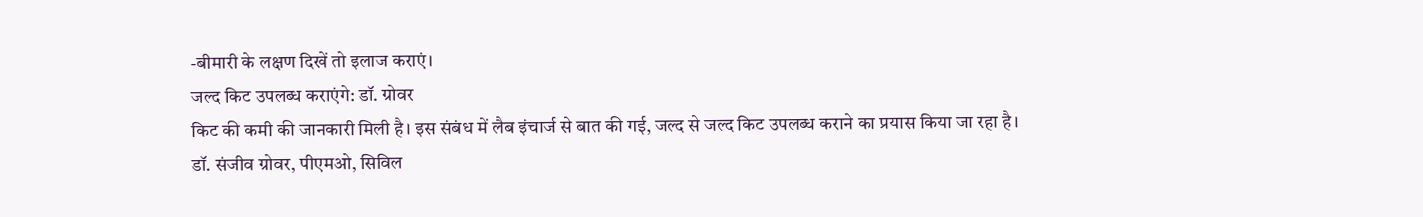-बीमारी के लक्षण दिखें तो इलाज कराएं।
जल्द किट उपलब्ध कराएंगे: डॉ. ग्रोवर
किट की कमी की जानकारी मिली है। इस संबंध में लैब इंचार्ज से बात की गई, जल्द से जल्द किट उपलब्ध कराने का प्रयास किया जा रहा है।
डॉ. संजीव ग्रोवर, पीएमओ, सिविल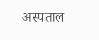अस्पताल